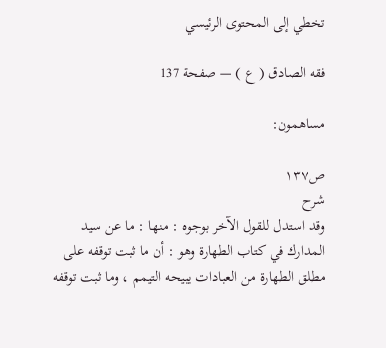تخطي إلى المحتوى الرئيسي

فقه الصادق ( ع ) — صفحة 137

مساهمون:

ص١٣٧
شرح
وقد استدل للقول الآخر بوجوه : منها : ما عن سيد المدارك في كتاب الطهارة وهو : أن ما ثبت توقفه على مطلق الطهارة من العبادات يبيحه التيمم ، وما ثبت توقفه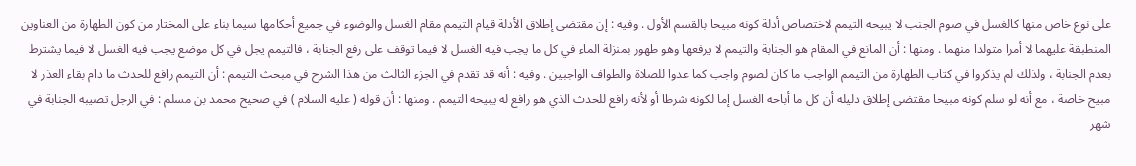على نوع خاص منها كالغسل في صوم الجنب لا يبيحه التيمم لاختصاص أدلة كونه مبيحا بالقسم الأول . وفيه : إن مقتضى إطلاق الأدلة قيام التيمم مقام الغسل والوضوء في جميع أحكامها سيما بناء على المختار من كون الطهارة من العناوين المنطبقة عليهما لا أمرا متولدا منهما . ومنها : أن المانع في المقام هو الجنابة والتيمم لا يرفعها وهو طهور بمنزلة الماء في كل ما يجب فيه الغسل لا فيما توقف على رفع الجنابة ، فالتيمم يجل في كل موضع يجب فيه الغسل لا فيما يشترط بعدم الجنابة ، ولذلك لم يذكروا في كتاب الطهارة من التيمم الواجب ما كان لصوم واجب كما عدوا للصلاة والطواف الواجبين . وفيه : أنه قد تقدم في الجزء الثالث من هذا الشرح في مبحث التيمم : أن التيمم رافع للحدث ما دام بقاء العذر لا مبيح خاصة ، مع أنه لو سلم كونه مبيحا مقتضى إطلاق دليله أن كل ما أباحه الغسل إما لكونه شرطا أو لأنه رافع للحدث الذي هو رافع له يبيحه التيمم . ومنها : أن قوله ( عليه السلام ) في صحيح محمد بن مسلم : في الرجل تصيبه الجنابة في شهر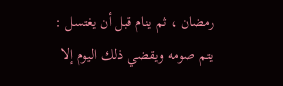رمضان ، ثم ينام قبل أن يغتسل : يتم صومه ويقضي ذلك اليوم إلا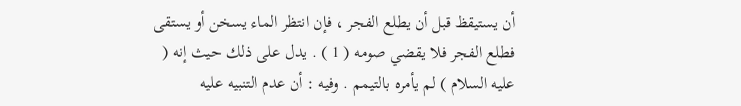أن يستيقظ قبل أن يطلع الفجر ، فإن انتظر الماء يسخن أو يستقى فطلع الفجر فلا يقضي صومه ( 1 ) . يدل على ذلك حيث إنه ( عليه السلام ) لم يأمره بالتيمم . وفيه : أن عدم التنبيه عليه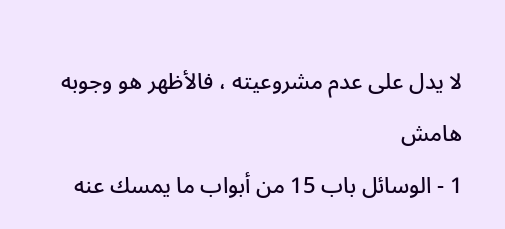لا يدل على عدم مشروعيته ، فالأظهر هو وجوبه
هامش
1 - الوسائل باب 15 من أبواب ما يمسك عنه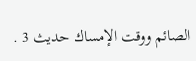الصائم ووقت الإمساك حديث 3 .